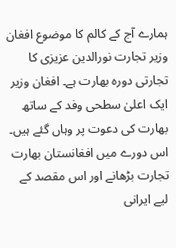ہمارے آج کے کالم کا موضوع افغان وزیر تجارت نورالدین عزیزی کا تجارتی دورہ بھارت ہے۔ افغان وزیر ایک اعلیٰ سطحی وفد کے ساتھ بھارت کی دعوت پر وہاں گئے ہیں۔ اس دورے میں افغانستان بھارت تجارت بڑھانے اور اس مقصد کے لیے ایرانی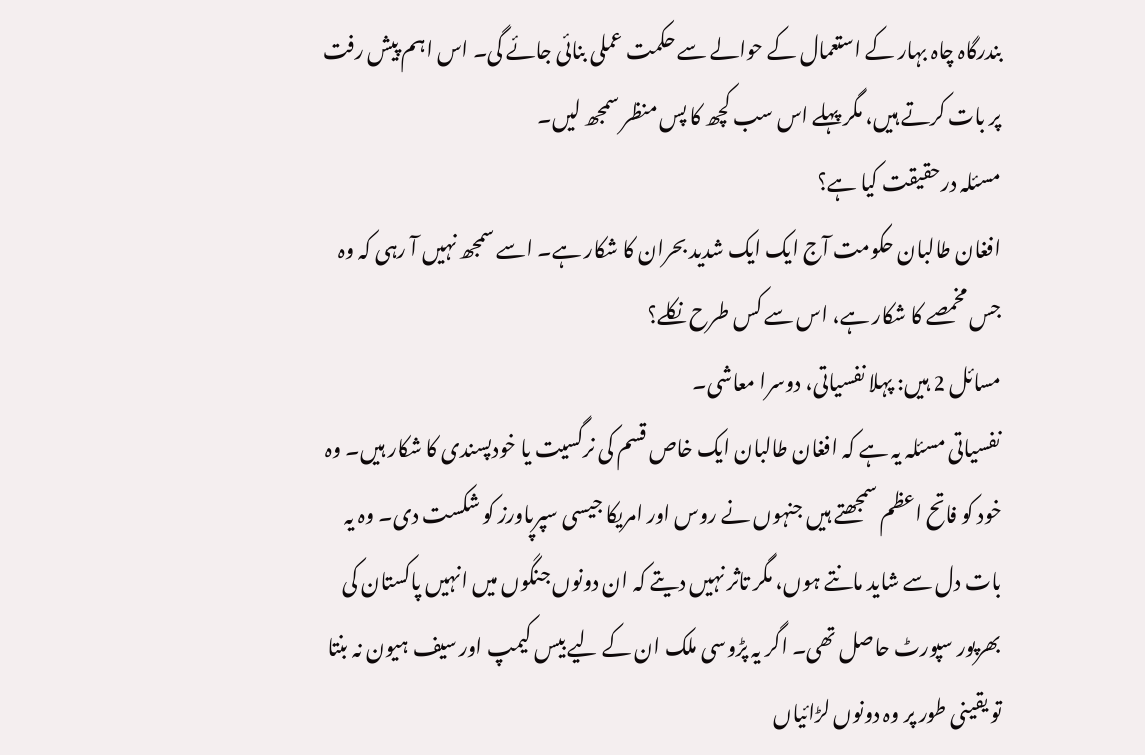بندرگاہ چاہ بہار کے استعمال کے حوالے سے حکمت عملی بنائی جائے گی۔ اس اہم پیش رفت پر بات کرتے ہیں، مگر پہلے اس سب کچھ کا پس منظر سمجھ لیں۔
مسئلہ درحقیقت کیا ہے؟
افغان طالبان حکومت آج ایک ایک شدید بحران کا شکار ہے۔ اسے سمجھ نہیں آ رہی کہ وہ جس مخمصے کا شکار ہے، اس سے کس طرح نکلے؟
مسائل 2 ہیں: پہلا نفسیاتی، دوسرا معاشی۔
نفسیاتی مسئلہ یہ ہے کہ افغان طالبان ایک خاص قسم کی نرگسیت یا خودپسندی کا شکار ہیں۔ وہ خود کو فاتح اعظم سمجھتے ہیں جنہوں نے روس اور امریکا جیسی سپرپاورز کو شکست دی۔ وہ یہ بات دل سے شاید مانتے ہوں، مگر تاثر نہیں دیتے کہ ان دونوں جنگوں میں انہیں پاکستان کی بھرپور سپورٹ حاصل تھی۔ اگر یہ پڑوسی ملک ان کے لیے بیس کیمپ اور سیف ہیون نہ بنتا تو یقینی طور پر وہ دونوں لڑائیاں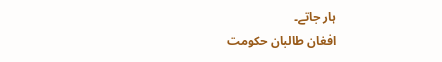ہار جاتے۔
افغان طالبان حکومت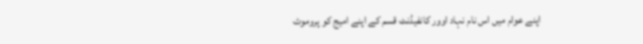اپنے عوام میں اس نام نہاد اوور کانفیڈنٹ قسم کے اپنے امیج کو پروموٹ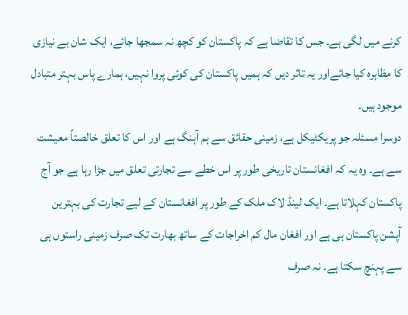کرنے میں لگی ہے۔ جس کا تقاضا ہے کہ پاکستان کو کچھ نہ سمجھا جائے، ایک شان بے نیازی کا مظاہرہ کیا جائےاور یہ تاثر دیں کہ ہمیں پاکستان کی کوئی پروا نہیں، ہمارے پاس بہتر متبادل موجود ہیں۔
دوسرا مسئلہ جو پریکٹیکل ہے، زمینی حقائق سے ہم آہنگ ہے اور اس کا تعلق خالصتاً معیشت سے ہے۔ وہ یہ کہ افغانستان تاریخی طور پر اس خطے سے تجارتی تعلق میں جڑا رہا ہے جو آج پاکستان کہلاتا ہے۔ ایک لینڈ لاک ملک کے طور پر افغانستان کے لیے تجارت کی بہترین آپشن پاکستان ہی ہے اور افغان مال کم اخراجات کے ساتھ بھارت تک صرف زمینی راستوں ہی سے پہنچ سکتا ہے۔ نہ صرف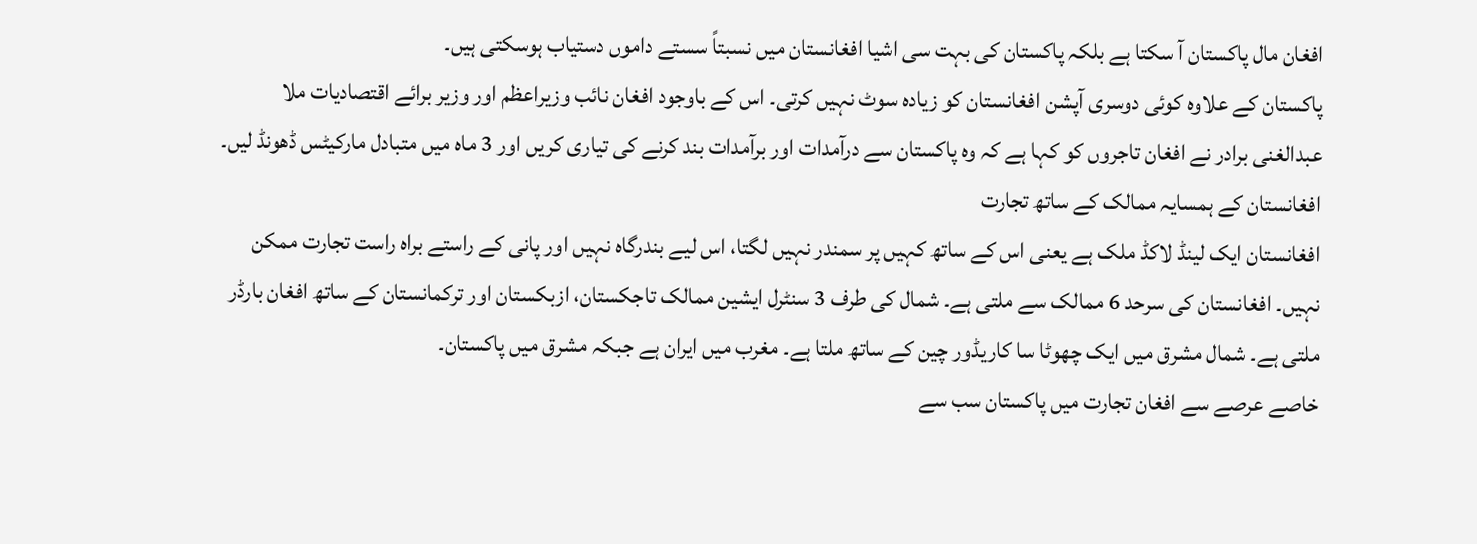افغان مال پاکستان آ سکتا ہے بلکہ پاکستان کی بہت سی اشیا افغانستان میں نسبتاً سستے داموں دستیاب ہوسکتی ہیں۔
پاکستان کے علاوہ کوئی دوسری آپشن افغانستان کو زیادہ سوٹ نہیں کرتی۔ اس کے باوجود افغان نائب وزیراعظم اور وزیر برائے اقتصادیات ملا عبدالغنی برادر نے افغان تاجروں کو کہا ہے کہ وہ پاکستان سے درآمدات اور برآمدات بند کرنے کی تیاری کریں اور 3 ماہ میں متبادل مارکیٹس ڈھونڈ لیں۔
افغانستان کے ہمسایہ ممالک کے ساتھ تجارت
افغانستان ایک لینڈ لاکڈ ملک ہے یعنی اس کے ساتھ کہیں پر سمندر نہیں لگتا، اس لیے بندرگاہ نہیں اور پانی کے راستے براہ راست تجارت ممکن نہیں۔ افغانستان کی سرحد 6 ممالک سے ملتی ہے۔ شمال کی طرف 3 سنٹرل ایشین ممالک تاجکستان، ازبکستان اور ترکمانستان کے ساتھ افغان بارڈر ملتی ہے۔ شمال مشرق میں ایک چھوٹا سا کاریڈور چین کے ساتھ ملتا ہے۔ مغرب میں ایران ہے جبکہ مشرق میں پاکستان۔
خاصے عرصے سے افغان تجارت میں پاکستان سب سے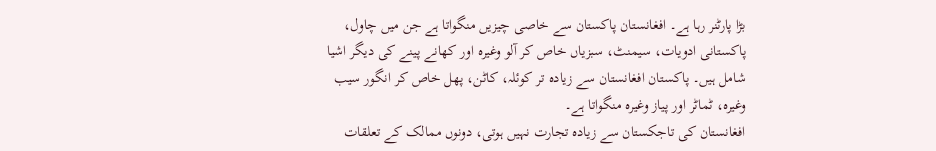بڑا پارٹنر رہا ہے۔ افغانستان پاکستان سے خاصی چیزیں منگواتا ہے جن میں چاول، پاکستانی ادویات، سیمنٹ، سبزیاں خاص کر آلو وغیرہ اور کھانے پینے کی دیگر اشیا شامل ہیں۔ پاکستان افغانستان سے زیادہ تر کوئلہ، کاٹن، پھل خاص کر انگور سیب وغیرہ، ٹماٹر اور پیاز وغیرہ منگواتا ہے۔
افغانستان کی تاجکستان سے زیادہ تجارت نہیں ہوتی، دونوں ممالک کے تعلقات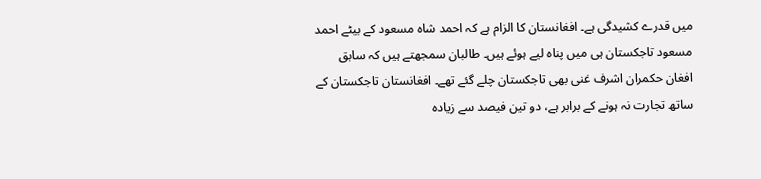میں قدرے کشیدگی ہے۔ افغانستان کا الزام ہے کہ احمد شاہ مسعود کے بیٹے احمد مسعود تاجکستان ہی میں پناہ لیے ہوئے ہیں۔ طالبان سمجھتے ہیں کہ سابق افغان حکمران اشرف غنی بھی تاجکستان چلے گئے تھے۔ افغانستان تاجکستان کے ساتھ تجارت نہ ہونے کے برابر ہے، دو تین فیصد سے زیادہ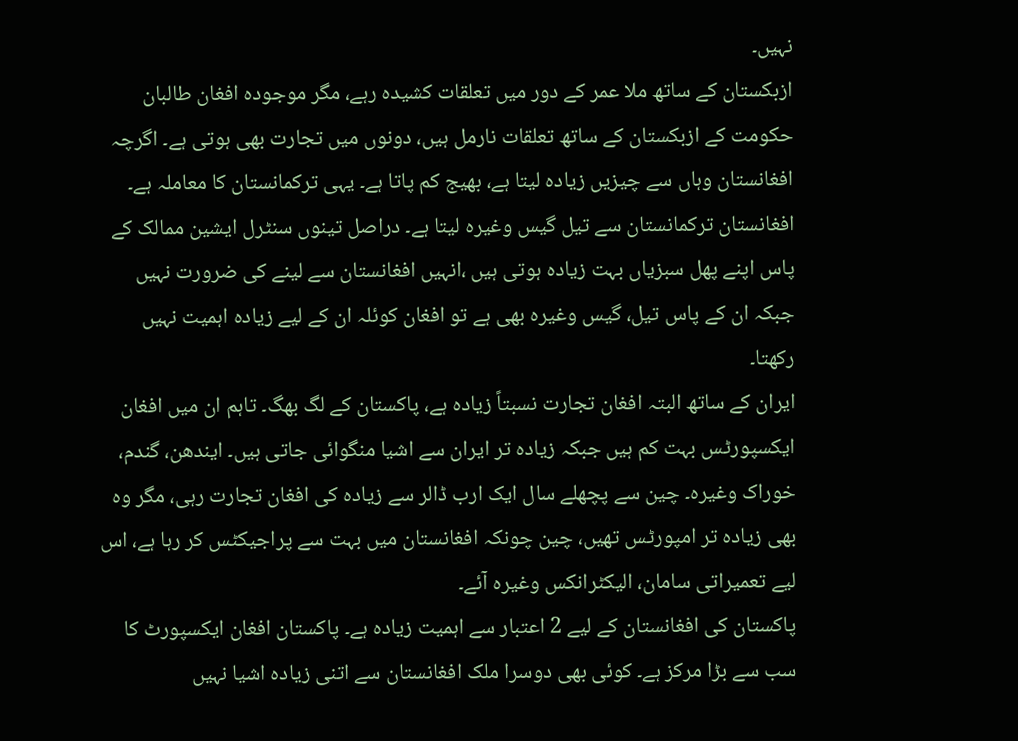نہیں۔
ازبکستان کے ساتھ ملا عمر کے دور میں تعلقات کشیدہ رہے، مگر موجودہ افغان طالبان حکومت کے ازبکستان کے ساتھ تعلقات نارمل ہیں، دونوں میں تجارت بھی ہوتی ہے۔ اگرچہ افغانستان وہاں سے چیزیں زیادہ لیتا ہے، بھیج کم پاتا ہے۔ یہی ترکمانستان کا معاملہ ہے۔ افغانستان ترکمانستان سے تیل گیس وغیرہ لیتا ہے۔ دراصل تینوں سنٹرل ایشین ممالک کے پاس اپنے پھل سبزیاں بہت زیادہ ہوتی ہیں ،انہیں افغانستان سے لینے کی ضرورت نہیں جبکہ ان کے پاس تیل، گیس وغیرہ بھی ہے تو افغان کوئلہ ان کے لیے زیادہ اہمیت نہیں رکھتا۔
ایران کے ساتھ البتہ افغان تجارت نسبتاً زیادہ ہے، پاکستان کے لگ بھگ۔ تاہم ان میں افغان ایکسپورٹس بہت کم ہیں جبکہ زیادہ تر ایران سے اشیا منگوائی جاتی ہیں۔ ایندھن، گندم، خوراک وغیرہ۔ چین سے پچھلے سال ایک ارب ڈالر سے زیادہ کی افغان تجارت رہی، مگر وہ بھی زیادہ تر امپورٹس تھیں، چین چونکہ افغانستان میں بہت سے پراجیکٹس کر رہا ہے، اس لیے تعمیراتی سامان، الیکٹرانکس وغیرہ آئے۔
پاکستان کی افغانستان کے لیے 2 اعتبار سے اہمیت زیادہ ہے۔ پاکستان افغان ایکسپورٹ کا سب سے بڑا مرکز ہے۔ کوئی بھی دوسرا ملک افغانستان سے اتنی زیادہ اشیا نہیں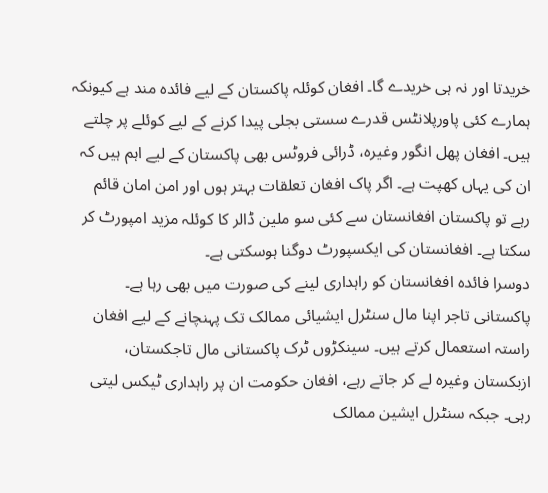خریدتا اور نہ ہی خریدے گا۔ افغان کوئلہ پاکستان کے لیے فائدہ مند ہے کیونکہ ہمارے کئی پاورپلانٹس قدرے سستی بجلی پیدا کرنے کے لیے کوئلے پر چلتے ہیں۔ افغان پھل انگور وغیرہ، ڈرائی فروٹس بھی پاکستان کے لیے اہم ہیں کہ ان کی یہاں کھپت ہے۔ اگر پاک افغان تعلقات بہتر ہوں اور امن امان قائم رہے تو پاکستان افغانستان سے کئی سو ملین ڈالر کا کوئلہ مزید امپورٹ کر سکتا ہے۔ افغانستان کی ایکسپورٹ دوگنا ہوسکتی ہے۔
دوسرا فائدہ افغانستان کو راہداری لینے کی صورت میں بھی رہا ہے۔ پاکستانی تاجر اپنا مال سنٹرل ایشیائی ممالک تک پہنچانے کے لیے افغان راستہ استعمال کرتے ہیں۔ سینکڑوں ٹرک پاکستانی مال تاجکستان، ازبکستان وغیرہ لے کر جاتے رہے، افغان حکومت ان پر راہداری ٹیکس لیتی رہی۔ جبکہ سنٹرل ایشین ممالک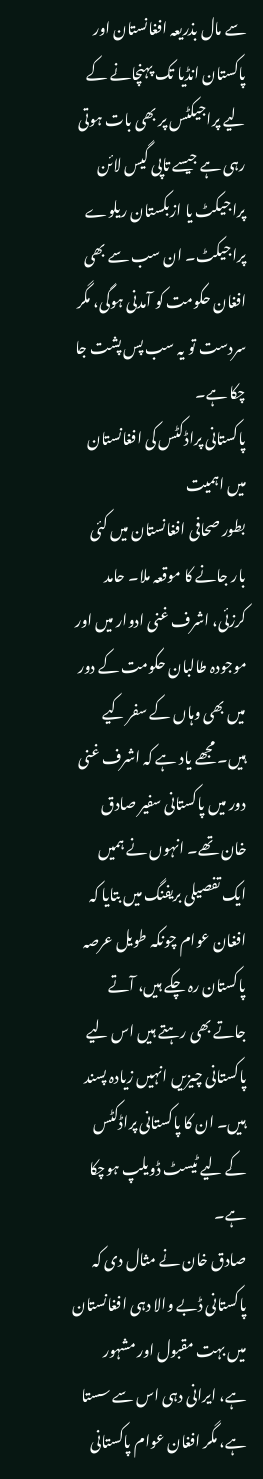سے مال بذریعہ افغانستان اور پاکستان انڈیا تک پہنچانے کے لیے پراجیکٹس پر بھی بات ہوتی رہی ہے جیسے تاپی گیس لائن پراجیکٹ یا ازبکستان ریلوے پراجیکٹ۔ ان سب سے بھی افغان حکومت کو آمدنی ہوگی، مگر سردست تو یہ سب پس پشت جا چکا ہے۔
پاکستانی پراڈکٹس کی افغانستان میں اہمیت
بطور صحافی افغانستان میں کئی بار جانے کا موقعہ ملا۔ حامد کرزئی، اشرف غنی ادوار میں اور موجودہ طالبان حکومت کے دور میں بھی وہاں کے سفر کیے ہیں۔ مجھے یاد ہے کہ اشرف غنی دور میں پاکستانی سفیر صادق خان تھے۔ انہوں نے ہمیں ایک تفصیلی بریفنگ میں بتایا کہ افغان عوام چونکہ طویل عرصہ پاکستان رہ چکے ہیں، آتے جاتے بھی رہتے ہیں اس لیے پاکستانی چیزیں انہیں زیادہ پسند ہیں۔ ان کا پاکستانی پراڈکٹس کے لیے ٹیسٹ ڈویلپ ہوچکا ہے۔
صادق خان نے مثال دی کہ پاکستانی ڈبے والا دہی افغانستان میں بہت مقبول اور مشہور ہے، ایرانی دہی اس سے سستا ہے، مگر افغان عوام پاکستانی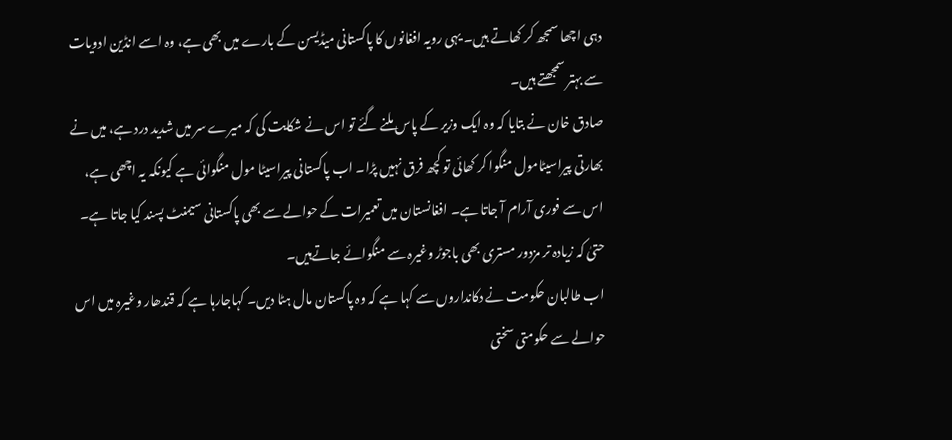دہی اچھا سمجھ کر کھاتے ہیں۔ یہی رویہ افغانوں کا پاکستانی میڈیسن کے بارے میں بھی ہے، وہ اسے انڈین ادویات سے بہتر سمجھتے ہیں۔
صادق خان نے بتایا کہ وہ ایک وزیر کے پاس ملنے گئے تو اس نے شکایت کی کہ میرے سر میں شدید درد ہے، میں نے بھارتی پیراسیٹامول منگوا کر کھائی تو کچھ فرق نہیں پڑا۔ اب پاکستانی پیراسیٹا مول منگوائی ہے کیونکہ یہ اچھی ہے، اس سے فوری آرام آ جاتا ہے۔ افغانستان میں تعمیرات کے حوالے سے بھی پاکستانی سیمنٹ پسند کیا جاتا ہے۔ حتیٰ کہ زیادہ تر مزدور مستری بھی باجوڑ وغیرہ سے منگوائے جاتےہیں۔
اب طالبان حکومت نے دکانداروں سے کہا ہے کہ وہ پاکستان مال ہٹا دیں۔ کہاجارہا ہے کہ قندھار وغیرہ میں اس حوالے سے حکومتی سختی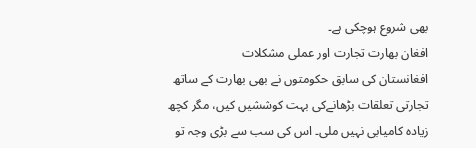بھی شروع ہوچکی ہے۔
افغان بھارت تجارت اور عملی مشکلات
افغانستان کی سابق حکومتوں نے بھی بھارت کے ساتھ تجارتی تعلقات بڑھانےکی بہت کوششیں کیں، مگر کچھ زیادہ کامیابی نہیں ملی۔ اس کی سب سے بڑی وجہ تو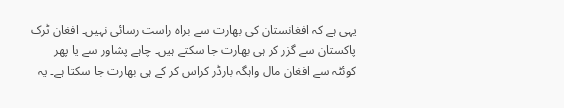یہی ہے کہ افغانستان کی بھارت سے براہ راست رسائی نہیں۔ افغان ٹرک پاکستان سے گزر کر ہی بھارت جا سکتے ہیں۔ چاہے پشاور سے یا پھر کوئٹہ سے افغان مال واہگہ بارڈر کراس کر کے ہی بھارت جا سکتا ہے۔ یہ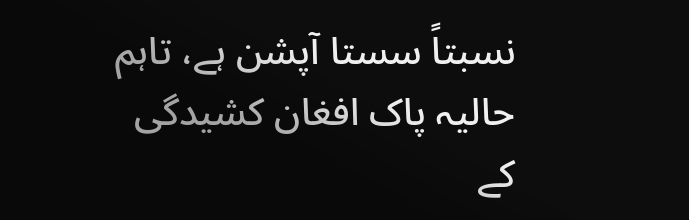نسبتاً سستا آپشن ہے، تاہم حالیہ پاک افغان کشیدگی کے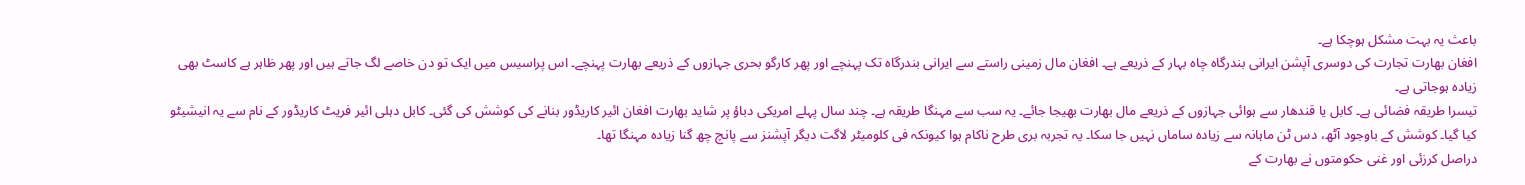باعث یہ بہت مشکل ہوچکا ہے۔
افغان بھارت تجارت کی دوسری آپشن ایرانی بندرگاہ چاہ بہار کے ذریعے ہے۔ افغان مال زمینی راستے سے ایرانی بندرگاہ تک پہنچے اور پھر کارگو بحری جہازوں کے ذریعے بھارت پہنچے۔ اس پراسیس میں ایک تو دن خاصے لگ جاتے ہیں اور پھر ظاہر ہے کاسٹ بھی زیادہ ہوجاتی ہے۔
تیسرا طریقہ فضائی ہے۔ کابل یا قندھار سے ہوائی جہازوں کے ذریعے مال بھارت بھیجا جائے۔ یہ سب سے مہنگا طریقہ ہے۔ چند سال پہلے امریکی دباؤ پر شاید بھارت افغان ائیر کاریڈور بنانے کی کوشش کی گئی۔ کابل دہلی ائیر فریٹ کاریڈور کے نام سے یہ انیشیٹو کیا گیا۔ کوشش کے باوجود آٹھ، دس ٹن ماہانہ سے زیادہ ساماں نہیں جا سکا۔ یہ تجربہ بری طرح ناکام ہوا کیونکہ فی کلومیٹر لاگت دیگر آپشنز سے پانچ چھ گنا زیادہ مہنگا تھا۔
دراصل کرزئی اور غنی حکومتوں نے بھارت کے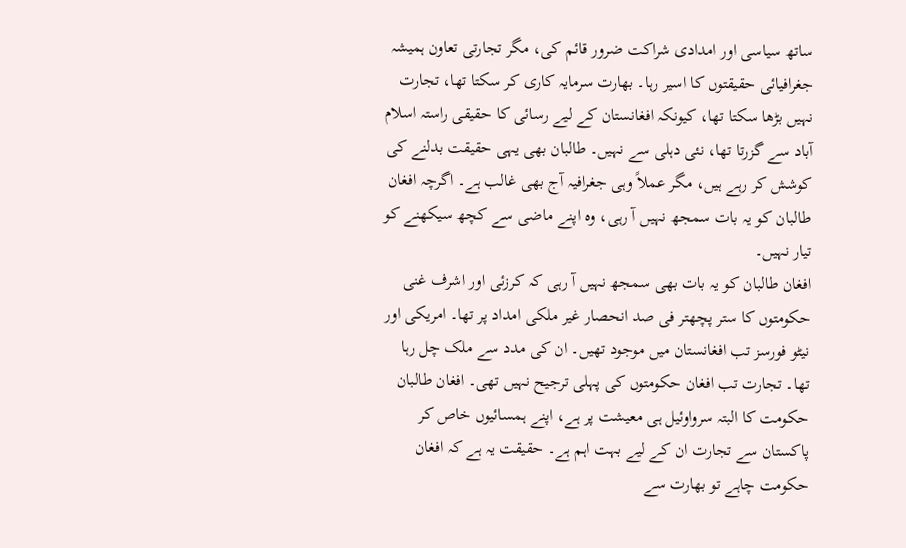ساتھ سیاسی اور امدادی شراکت ضرور قائم کی، مگر تجارتی تعاون ہمیشہ جغرافیائی حقیقتوں کا اسیر رہا۔ بھارت سرمایہ کاری کر سکتا تھا، تجارت نہیں بڑھا سکتا تھا، کیونکہ افغانستان کے لیے رسائی کا حقیقی راستہ اسلام آباد سے گزرتا تھا، نئی دہلی سے نہیں۔ طالبان بھی یہی حقیقت بدلنے کی کوشش کر رہے ہیں، مگر عملاً وہی جغرافیہ آج بھی غالب ہے۔ اگرچہ افغان طالبان کو یہ بات سمجھ نہیں آ رہی، وہ اپنے ماضی سے کچھ سیکھنے کو تیار نہیں۔
افغان طالبان کو یہ بات بھی سمجھ نہیں آ رہی کہ کرزئی اور اشرف غنی حکومتوں کا ستر پچھتر فی صد انحصار غیر ملکی امداد پر تھا۔ امریکی اور نیٹو فورسز تب افغانستان میں موجود تھیں۔ ان کی مدد سے ملک چل رہا تھا۔ تجارت تب افغان حکومتوں کی پہلی ترجیح نہیں تھی۔ افغان طالبان حکومت کا البتہ سرواوئیل ہی معیشت پر ہے، اپنے ہمسائیوں خاص کر پاکستان سے تجارت ان کے لیے بہت اہم ہے۔ حقیقت یہ ہے کہ افغان حکومت چاہے تو بھارت سے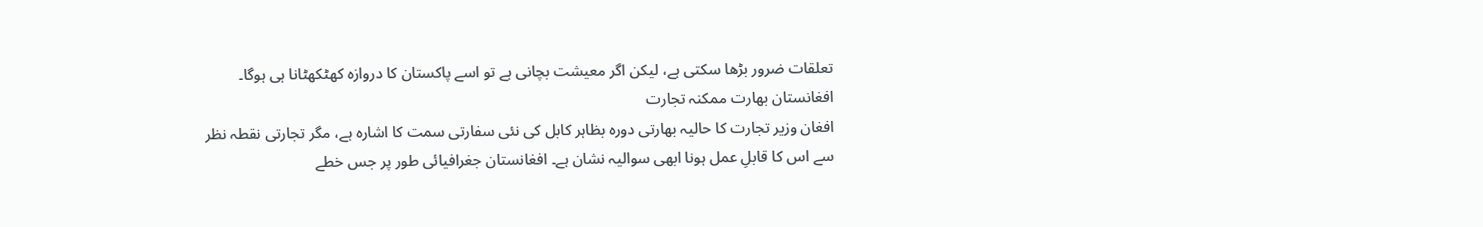تعلقات ضرور بڑھا سکتی ہے، لیکن اگر معیشت بچانی ہے تو اسے پاکستان کا دروازہ کھٹکھٹانا ہی ہوگا۔
افغانستان بھارت ممکنہ تجارت
افغان وزیر تجارت کا حالیہ بھارتی دورہ بظاہر کابل کی نئی سفارتی سمت کا اشارہ ہے، مگر تجارتی نقطہ نظر سے اس کا قابلِ عمل ہونا ابھی سوالیہ نشان ہے۔ افغانستان جغرافیائی طور پر جس خطے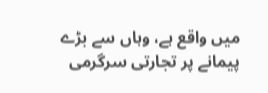میں واقع ہے، وہاں سے بڑے پیمانے پر تجارتی سرگرمی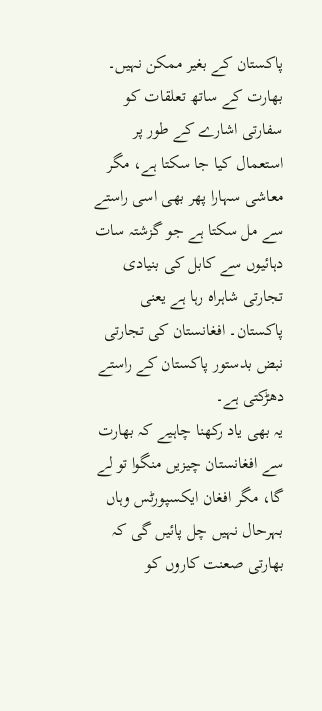پاکستان کے بغیر ممکن نہیں۔ بھارت کے ساتھ تعلقات کو سفارتی اشارے کے طور پر استعمال کیا جا سکتا ہے، مگر معاشی سہارا پھر بھی اسی راستے سے مل سکتا ہے جو گزشتہ سات دہائیوں سے کابل کی بنیادی تجارتی شاہراہ رہا ہے یعنی پاکستان۔ افغانستان کی تجارتی نبض بدستور پاکستان کے راستے دھڑکتی ہے۔
یہ بھی یاد رکھنا چاہیے کہ بھارت سے افغانستان چیزیں منگوا تو لے گا، مگر افغان ایکسپورٹس وہاں بہرحال نہیں چل پائیں گی کہ بھارتی صعنت کاروں کو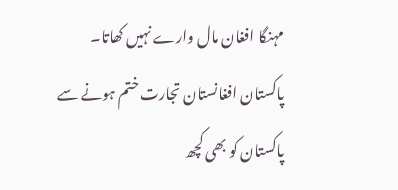مہنگا افغان مال وارے نہیں کھاتا۔
پاکستان افغانستان تجارت ختم ہونے سے پاکستان کو بھی کچھ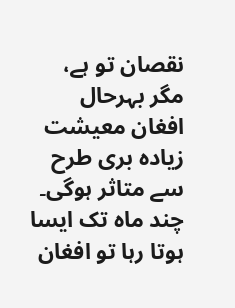نقصان تو ہے، مگر بہرحال افغان معیشت زیادہ بری طرح سے متاثر ہوگی۔ چند ماہ تک ایسا ہوتا رہا تو افغان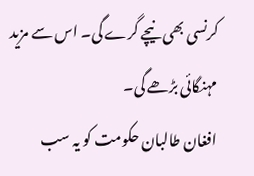کرنسی بھی نیچے گرے گی۔ اس سے مزید مہنگائی بڑھے گی۔
افغان طالبان حکومت کو یہ سب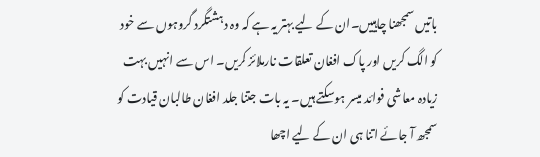باتیں سمجھنا چاہییں۔ان کے لیے بہتر یہ ہے کہ وہ دہشتگرد گروہوں سے خود کو الگ کریں اور پاک افغان تعلقات نارملائز کریں۔ اس سے انہیں بہت زیادہ معاشی فوائد میسر ہوسکتے ہیں۔ یہ بات جتنا جلد افغان طالبان قیادت کو سمجھ آ جائے اتنا ہی ان کے لیے اچھا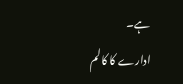ہے۔
ادارے کا کالم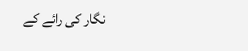نگار کی رائے کے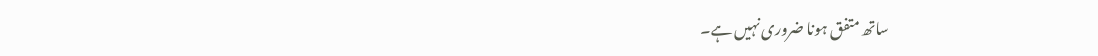ساتھ متفق ہونا ضروری نہیں ہے۔